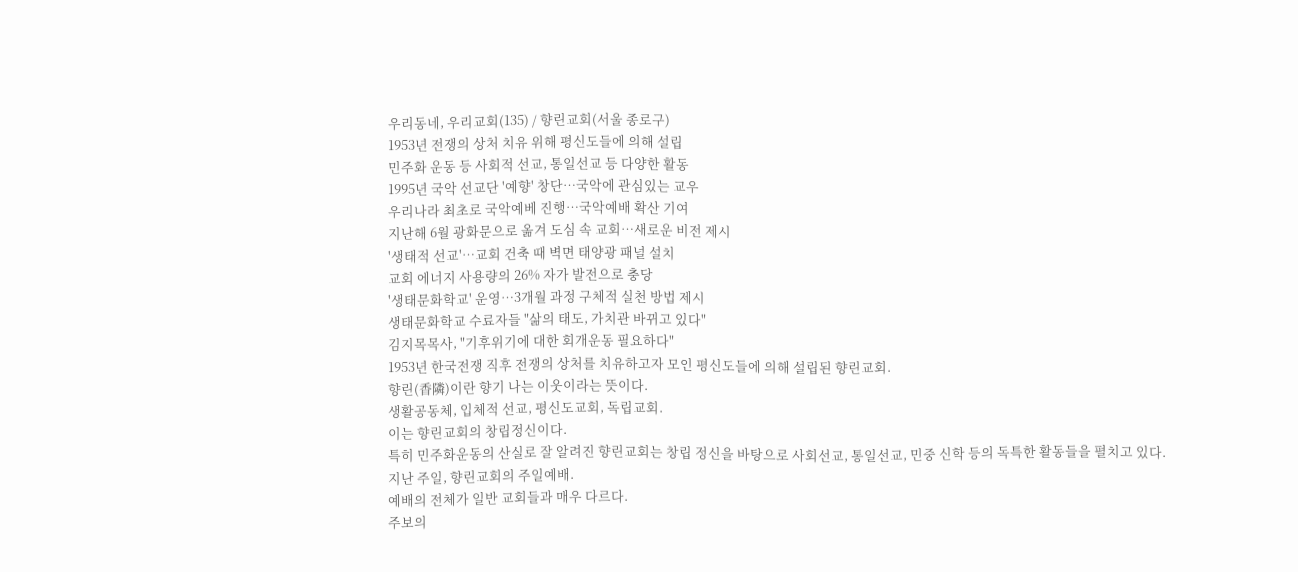우리동네, 우리교회(135) / 향린교회(서울 종로구)
1953년 전쟁의 상처 치유 위해 평신도들에 의해 설립
민주화 운동 등 사회적 선교, 통일선교 등 다양한 활동
1995년 국악 선교단 '예향' 창단…국악에 관심있는 교우
우리나라 최초로 국악예베 진행…국악예배 확산 기여
지난해 6월 광화문으로 옮겨 도심 속 교회…새로운 비전 제시
'생태적 선교'…교회 건축 때 벽면 태양광 패널 설치
교회 에너지 사용량의 26% 자가 발전으로 충당
'생태문화학교' 운영…3개월 과정 구체적 실천 방법 제시
생태문화학교 수료자들 "삶의 태도, 가치관 바뀌고 있다"
김지목목사, "기후위기에 대한 회개운동 필요하다"
1953년 한국전쟁 직후 전쟁의 상처를 치유하고자 모인 평신도들에 의해 설립된 향린교회.
향린(香隣)이란 향기 나는 이웃이라는 뜻이다.
생활공동체, 입체적 선교, 평신도교회, 독립교회.
이는 향린교회의 창립정신이다.
특히 민주화운동의 산실로 잘 알려진 향린교회는 창립 정신을 바탕으로 사회선교, 통일선교, 민중 신학 등의 독특한 활동들을 펼치고 있다.
지난 주일, 향린교회의 주일예배.
예배의 전체가 일반 교회들과 매우 다르다.
주보의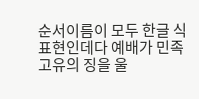순서이름이 모두 한글 식 표현인데다 예배가 민족 고유의 징을 울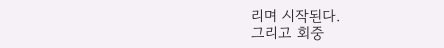리며 시작된다.
그리고 회중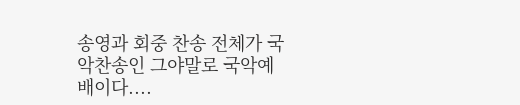송영과 회중 찬송 전체가 국악찬송인 그야말로 국악예배이다....